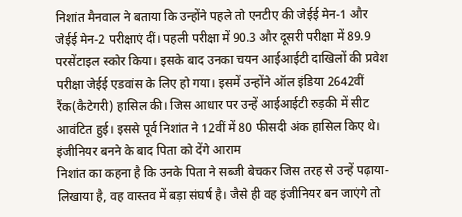निशांत मैनवाल ने बताया कि उन्होंने पहले तो एनटीए की जेईई मेन-1 और जेईई मेन-2 परीक्षाएं दीं। पहली परीक्षा में 90.3 और दूसरी परीक्षा में 89.9 परसेंटाइल स्कोर किया। इसके बाद उनका चयन आईआईटी दाखिलों की प्रवेश परीक्षा जेईई एडवांस के लिए हो गया। इसमें उन्होंने ऑल इंडिया 2642वीं रैंक(कैटेगरी) हासिल की। जिस आधार पर उन्हें आईआईटी रुड़की में सीट आवंटित हुई। इससे पूर्व निशांत ने 12वीं में 80 फीसदी अंक हासिल किए थे।
इंजीनियर बनने के बाद पिता को देंगे आराम
निशांत का कहना है कि उनके पिता ने सब्जी बेचकर जिस तरह से उन्हें पढ़ाया-लिखाया है, वह वास्तव में बड़ा संघर्ष है। जैसे ही वह इंजीनियर बन जाएंगे तो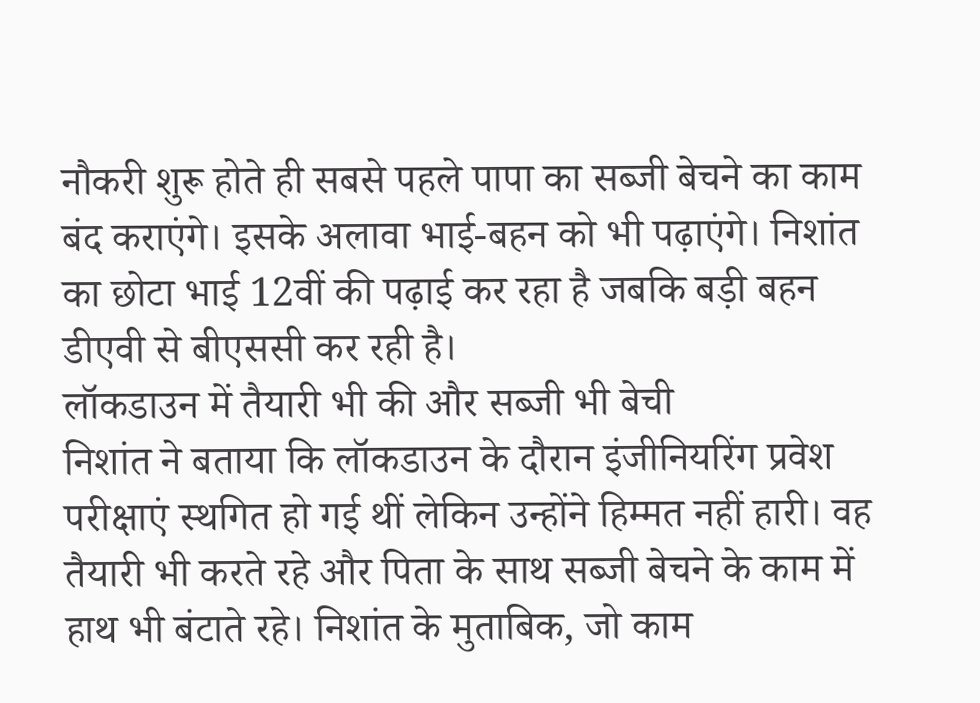नौकरी शुरू होते ही सबसे पहले पापा का सब्जी बेचने का काम बंद कराएंगे। इसके अलावा भाई-बहन को भी पढ़ाएंगे। निशांत का छोटा भाई 12वीं की पढ़ाई कर रहा है जबकि बड़ी बहन डीएवी से बीएससी कर रही है।
लॉकडाउन में तैयारी भी की और सब्जी भी बेची
निशांत ने बताया कि लॉकडाउन के दौरान इंजीनियरिंग प्रवेश परीक्षाएं स्थगित हो गई थीं लेकिन उन्होंने हिम्मत नहीं हारी। वह तैयारी भी करते रहे और पिता के साथ सब्जी बेचने के काम में हाथ भी बंटाते रहे। निशांत के मुताबिक, जो काम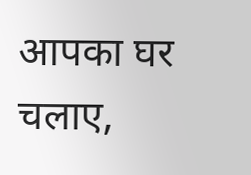आपका घर चलाए,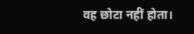वह छोटा नहीं होता।